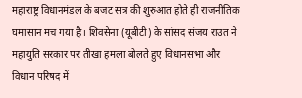महाराष्ट्र विधानमंडल के बजट सत्र की शुरुआत होते ही राजनीतिक घमासान मच गया है। शिवसेना (यूबीटी) के सांसद संजय राउत ने महायुति सरकार पर तीखा हमला बोलते हुए विधानसभा और विधान परिषद में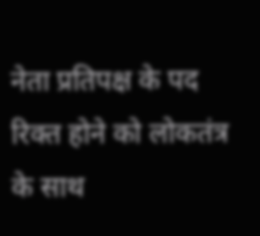नेता प्रतिपक्ष के पद रिक्त होने को लोकतंत्र के साथ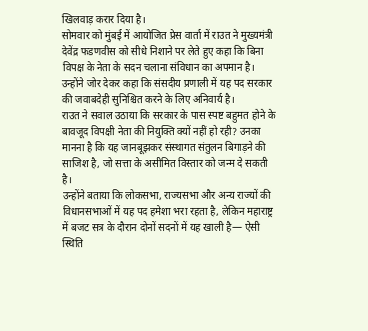खिलवाड़ करार दिया है।
सोमवार को मुंबई में आयोजित प्रेस वार्ता में राउत ने मुख्यमंत्री देवेंद्र फडणवीस को सीधे निशाने पर लेते हुए कहा कि बिना विपक्ष के नेता के सदन चलाना संविधान का अपमान है। उन्होंने जोर देकर कहा कि संसदीय प्रणाली में यह पद सरकार की जवाबदेही सुनिश्चित करने के लिए अनिवार्य है।
राउत ने सवाल उठाया कि सरकार के पास स्पष्ट बहुमत होने के बावजूद विपक्षी नेता की नियुक्ति क्यों नहीं हो रही? उनका मानना है कि यह जानबूझकर संस्थागत संतुलन बिगाड़ने की साजिश है, जो सत्ता के असीमित विस्तार को जन्म दे सकती है।
उन्होंने बताया कि लोकसभा, राज्यसभा और अन्य राज्यों की विधानसभाओं में यह पद हमेशा भरा रहता है, लेकिन महाराष्ट्र में बजट सत्र के दौरान दोनों सदनों में यह खाली है— ऐसी स्थिति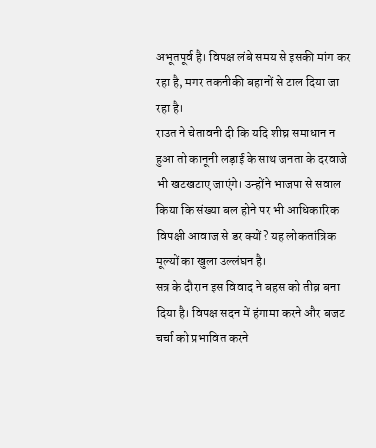अभूतपूर्व है। विपक्ष लंबे समय से इसकी मांग कर रहा है, मगर तकनीकी बहानों से टाल दिया जा रहा है।
राउत ने चेतावनी दी कि यदि शीघ्र समाधान न हुआ तो कानूनी लड़ाई के साथ जनता के दरवाजे भी खटखटाए जाएंगे। उन्होंने भाजपा से सवाल किया कि संख्या बल होने पर भी आधिकारिक विपक्षी आवाज से डर क्यों? यह लोकतांत्रिक मूल्यों का खुला उल्लंघन है।
सत्र के दौरान इस विवाद ने बहस को तीव्र बना दिया है। विपक्ष सदन में हंगामा करने और बजट चर्चा को प्रभावित करने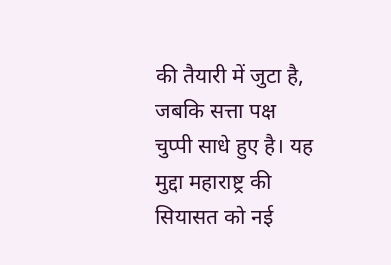की तैयारी में जुटा है, जबकि सत्ता पक्ष चुप्पी साधे हुए है। यह मुद्दा महाराष्ट्र की सियासत को नई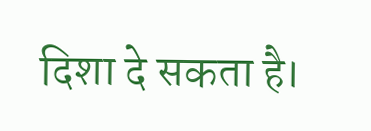दिशा दे सकता है।